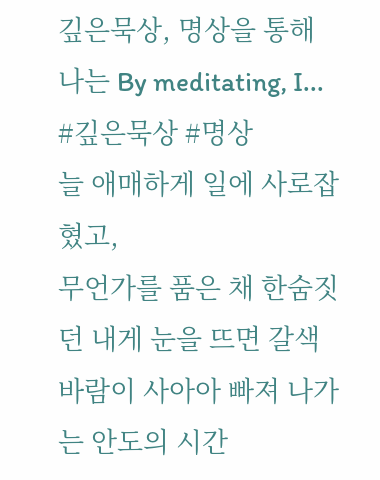깊은묵상, 명상을 통해 나는 By meditating, I...
#깊은묵상 #명상
늘 애매하게 일에 사로잡혔고,
무언가를 품은 채 한숨짓던 내게 눈을 뜨면 갈색 바람이 사아아 빠져 나가는 안도의 시간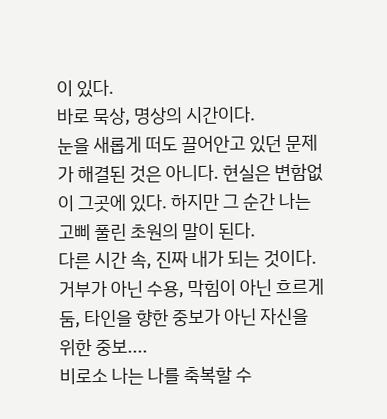이 있다.
바로 묵상, 명상의 시간이다.
눈을 새롭게 떠도 끌어안고 있던 문제가 해결된 것은 아니다. 현실은 변함없이 그곳에 있다. 하지만 그 순간 나는 고삐 풀린 초원의 말이 된다.
다른 시간 속, 진짜 내가 되는 것이다.
거부가 아닌 수용, 막힘이 아닌 흐르게 둠, 타인을 향한 중보가 아닌 자신을 위한 중보....
비로소 나는 나를 축복할 수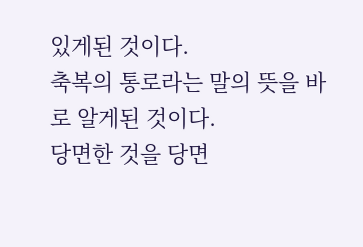있게된 것이다.
축복의 통로라는 말의 뜻을 바로 알게된 것이다.
당면한 것을 당면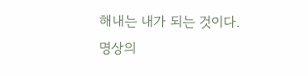해내는 내가 되는 것이다.
명상의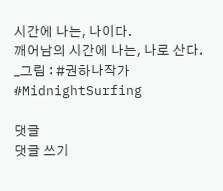시간에 나는, 나이다.
깨어남의 시간에 나는, 나로 산다.
_그림 : #권하나작가 #MidnightSurfing

댓글
댓글 쓰기